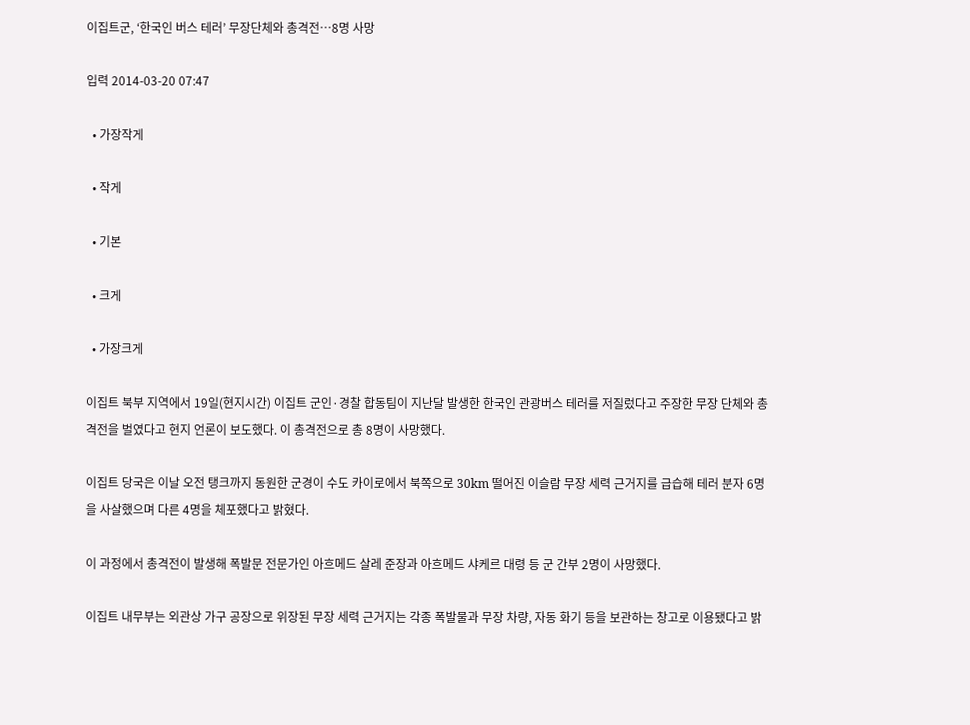이집트군, ‘한국인 버스 테러’ 무장단체와 총격전…8명 사망

입력 2014-03-20 07:47

  • 가장작게

  • 작게

  • 기본

  • 크게

  • 가장크게

이집트 북부 지역에서 19일(현지시간) 이집트 군인·경찰 합동팀이 지난달 발생한 한국인 관광버스 테러를 저질렀다고 주장한 무장 단체와 총격전을 벌였다고 현지 언론이 보도했다. 이 총격전으로 총 8명이 사망했다.

이집트 당국은 이날 오전 탱크까지 동원한 군경이 수도 카이로에서 북쪽으로 30km 떨어진 이슬람 무장 세력 근거지를 급습해 테러 분자 6명을 사살했으며 다른 4명을 체포했다고 밝혔다.

이 과정에서 총격전이 발생해 폭발문 전문가인 아흐메드 살레 준장과 아흐메드 샤케르 대령 등 군 간부 2명이 사망했다.

이집트 내무부는 외관상 가구 공장으로 위장된 무장 세력 근거지는 각종 폭발물과 무장 차량, 자동 화기 등을 보관하는 창고로 이용됐다고 밝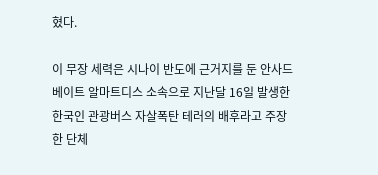혔다.

이 무장 세력은 시나이 반도에 근거지를 둔 안사드 베이트 알마트디스 소속으로 지난달 16일 발생한 한국인 관광버스 자살폭탄 테러의 배후라고 주장한 단체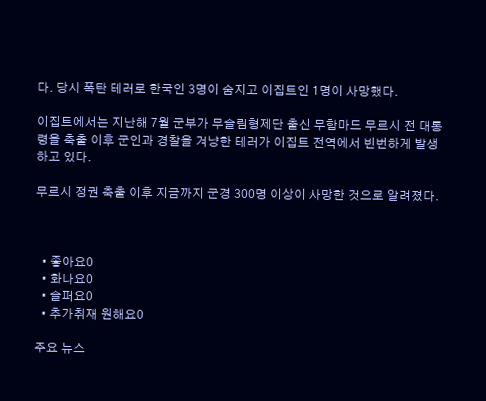다. 당시 폭탄 테러로 한국인 3명이 숨지고 이집트인 1명이 사망했다.

이집트에서는 지난해 7월 군부가 무슬림형제단 출신 무함마드 무르시 전 대통령을 축출 이후 군인과 경찰을 겨냥한 테러가 이집트 전역에서 빈번하게 발생하고 있다.

무르시 정권 축출 이후 지금까지 군경 300명 이상이 사망한 것으로 알려졌다.



  • 좋아요0
  • 화나요0
  • 슬퍼요0
  • 추가취재 원해요0

주요 뉴스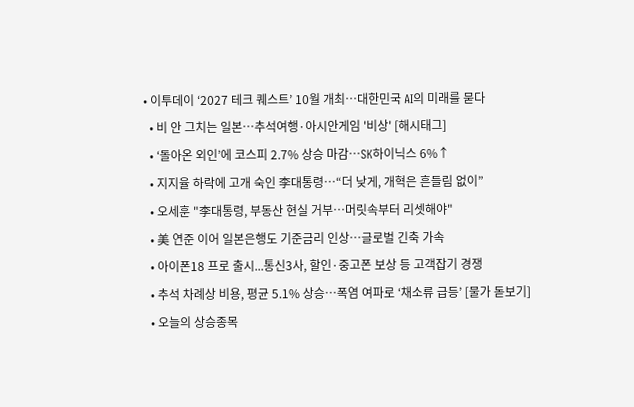• 이투데이 ‘2027 테크 퀘스트’ 10월 개최⋯대한민국 AI의 미래를 묻다
  • 비 안 그치는 일본…추석여행·아시안게임 '비상' [해시태그]
  • ‘돌아온 외인’에 코스피 2.7% 상승 마감⋯SK하이닉스 6%↑
  • 지지율 하락에 고개 숙인 李대통령⋯“더 낮게, 개혁은 흔들림 없이”
  • 오세훈 "李대통령, 부동산 현실 거부⋯머릿속부터 리셋해야"
  • 美 연준 이어 일본은행도 기준금리 인상⋯글로벌 긴축 가속
  • 아이폰18 프로 출시...통신3사, 할인·중고폰 보상 등 고객잡기 경쟁
  • 추석 차례상 비용, 평균 5.1% 상승…폭염 여파로 ‘채소류 급등’ [물가 돋보기]
  • 오늘의 상승종목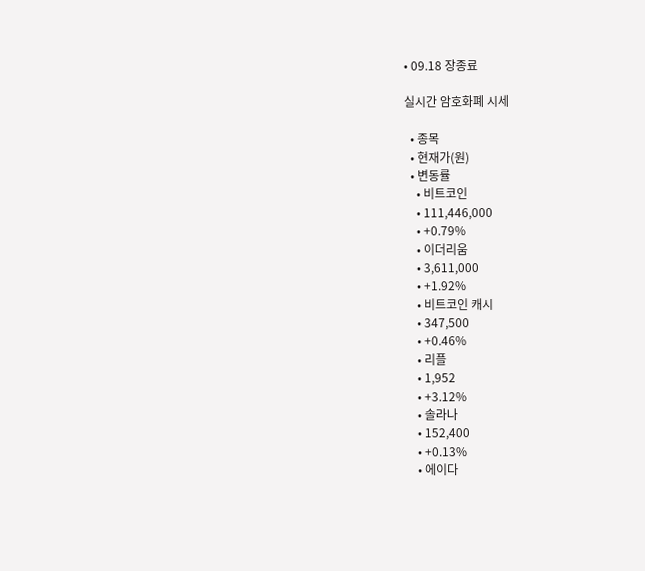• 09.18 장종료

실시간 암호화폐 시세

  • 종목
  • 현재가(원)
  • 변동률
    • 비트코인
    • 111,446,000
    • +0.79%
    • 이더리움
    • 3,611,000
    • +1.92%
    • 비트코인 캐시
    • 347,500
    • +0.46%
    • 리플
    • 1,952
    • +3.12%
    • 솔라나
    • 152,400
    • +0.13%
    • 에이다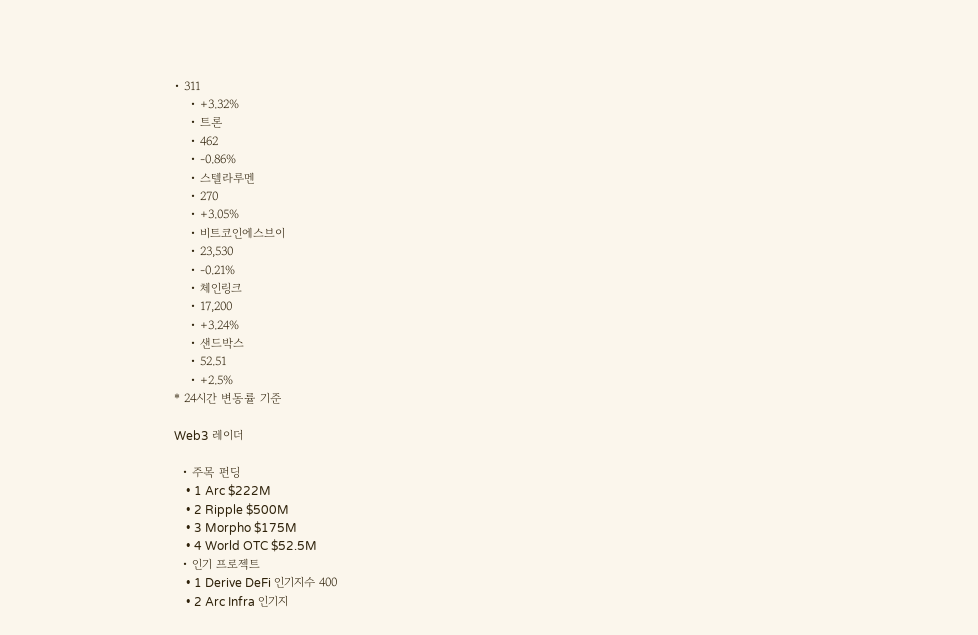• 311
    • +3.32%
    • 트론
    • 462
    • -0.86%
    • 스텔라루멘
    • 270
    • +3.05%
    • 비트코인에스브이
    • 23,530
    • -0.21%
    • 체인링크
    • 17,200
    • +3.24%
    • 샌드박스
    • 52.51
    • +2.5%
* 24시간 변동률 기준

Web3 레이더

  • 주목 펀딩
    • 1 Arc $222M
    • 2 Ripple $500M
    • 3 Morpho $175M
    • 4 World OTC $52.5M
  • 인기 프로젝트
    • 1 Derive DeFi 인기지수 400
    • 2 Arc Infra 인기지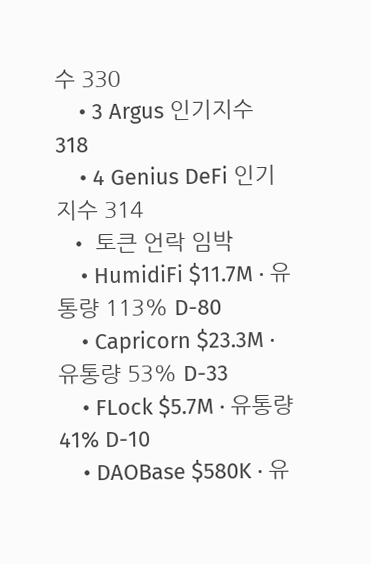수 330
    • 3 Argus 인기지수 318
    • 4 Genius DeFi 인기지수 314
  • 토큰 언락 임박
    • HumidiFi $11.7M · 유통량 113% D-80
    • Capricorn $23.3M · 유통량 53% D-33
    • FLock $5.7M · 유통량 41% D-10
    • DAOBase $580K · 유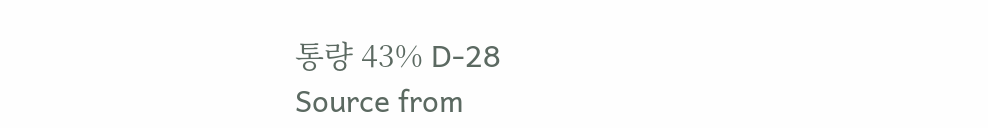통량 43% D-28
Source from